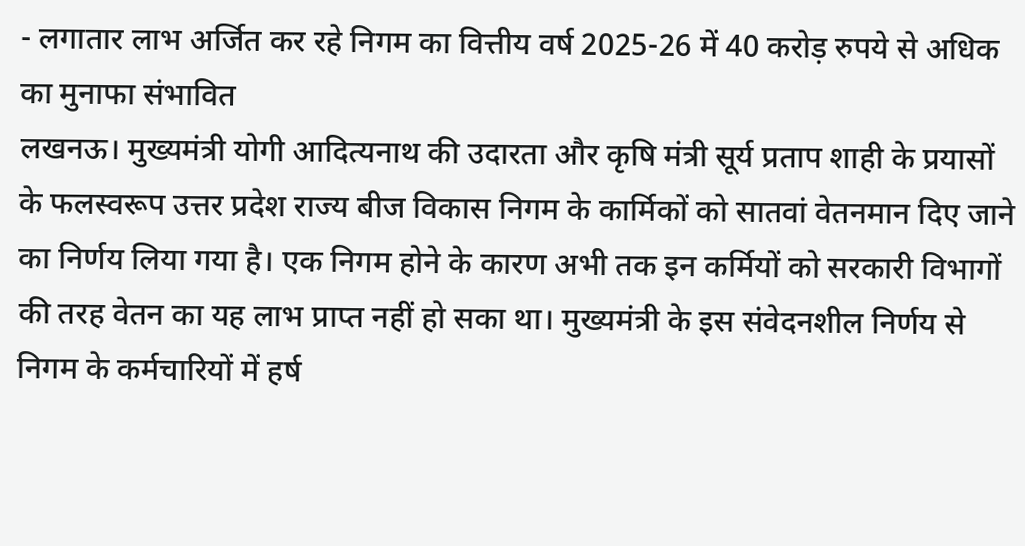- लगातार लाभ अर्जित कर रहे निगम का वित्तीय वर्ष 2025-26 में 40 करोड़ रुपये से अधिक का मुनाफा संभावित
लखनऊ। मुख्यमंत्री योगी आदित्यनाथ की उदारता और कृषि मंत्री सूर्य प्रताप शाही के प्रयासों के फलस्वरूप उत्तर प्रदेश राज्य बीज विकास निगम के कार्मिकों को सातवां वेतनमान दिए जाने का निर्णय लिया गया है। एक निगम होने के कारण अभी तक इन कर्मियों को सरकारी विभागों की तरह वेतन का यह लाभ प्राप्त नहीं हो सका था। मुख्यमंत्री के इस संवेदनशील निर्णय से निगम के कर्मचारियों में हर्ष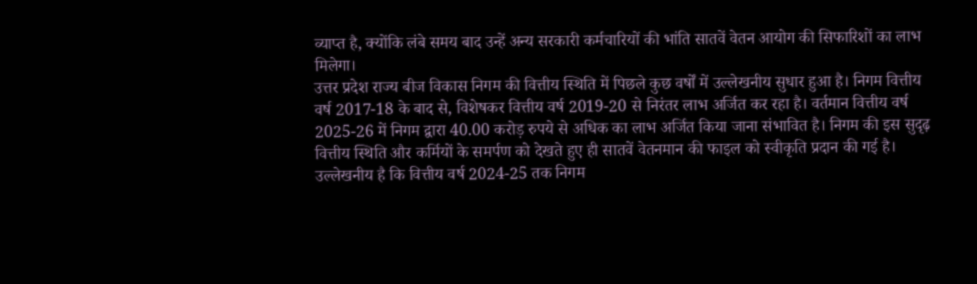व्याप्त है, क्योंकि लंबे समय बाद उन्हें अन्य सरकारी कर्मचारियों की भांति सातवें वेतन आयोग की सिफारिशों का लाभ मिलेगा।
उत्तर प्रदेश राज्य बीज विकास निगम की वित्तीय स्थिति में पिछले कुछ वर्षों में उल्लेखनीय सुधार हुआ है। निगम वित्तीय वर्ष 2017-18 के बाद से, विशेषकर वित्तीय वर्ष 2019-20 से निरंतर लाभ अर्जित कर रहा है। वर्तमान वित्तीय वर्ष 2025-26 में निगम द्वारा 40.00 करोड़ रुपये से अधिक का लाभ अर्जित किया जाना संभावित है। निगम की इस सुदृढ़ वित्तीय स्थिति और कर्मियों के समर्पण को देखते हुए ही सातवें वेतनमान की फाइल को स्वीकृति प्रदान की गई है।
उल्लेखनीय है कि वित्तीय वर्ष 2024-25 तक निगम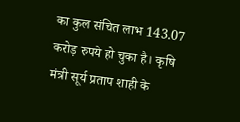का कुल संचित लाभ 143.07 करोड़ रुपये हो चुका है। कृषि मंत्री सूर्य प्रताप शाही के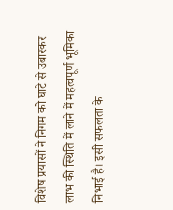विशेष प्रयासों ने निगम को घाटे से उबारकर लाभ की स्थिति में लाने में महत्वपूर्ण भूमिका निभाई है। इसी सफलता के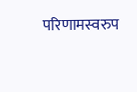परिणामस्वरुप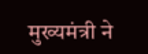मुख्यमंत्री ने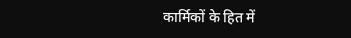कार्मिकों के हित में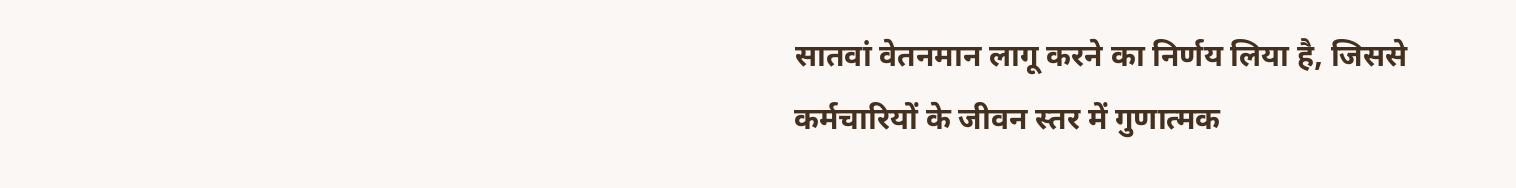सातवां वेतनमान लागू करने का निर्णय लिया है, जिससे कर्मचारियों के जीवन स्तर में गुणात्मक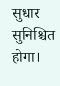सुधार सुनिश्चित होगा।